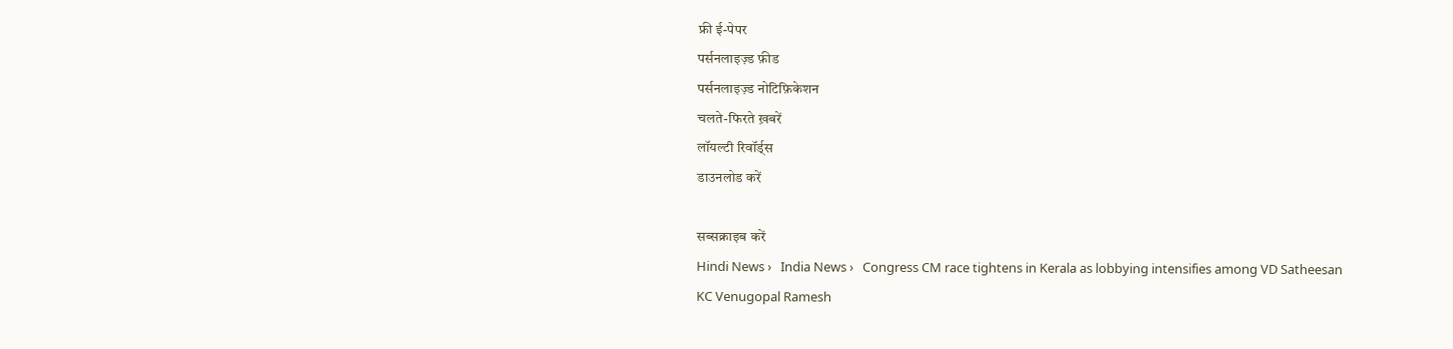फ्री ई-पेपर
पर्सनलाइज़्ड फ़ीड
पर्सनलाइज़्ड नोटिफ़िकेशन
चलते-फिरते ख़बरें
लॉयल्टी रिवॉर्ड्स
डाउनलोड करें

सब्सक्राइब करें
Hindi News ›   India News ›   Congress CM race tightens in Kerala as lobbying intensifies among VD Satheesan KC Venugopal Ramesh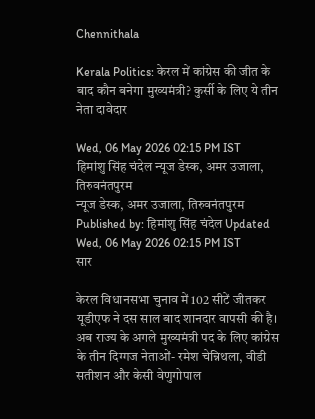Chennithala

Kerala Politics: केरल में कांग्रेस की जीत के बाद कौन बनेगा मुख्यमंत्री? कुर्सी के लिए ये तीन नेता दावेदार

Wed, 06 May 2026 02:15 PM IST
हिमांशु सिंह चंदेल न्यूज डेस्क, अमर उजाला, तिरुवनंतपुरम
न्यूज डेस्क, अमर उजाला, तिरुवनंतपुरम Published by: हिमांशु सिंह चंदेल Updated Wed, 06 May 2026 02:15 PM IST
सार

केरल विधानसभा चुनाव में 102 सीटें जीतकर यूडीएफ ने दस साल बाद शानदार वापसी की है। अब राज्य के अगले मुख्यमंत्री पद के लिए कांग्रेस के तीन दिग्गज नेताओं- रमेश चेन्निथला, वीडी सतीशन और केसी वेणुगोपाल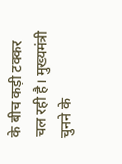के बीच कड़ी टक्कर चल रही है। मुख्यमंत्री चुनने के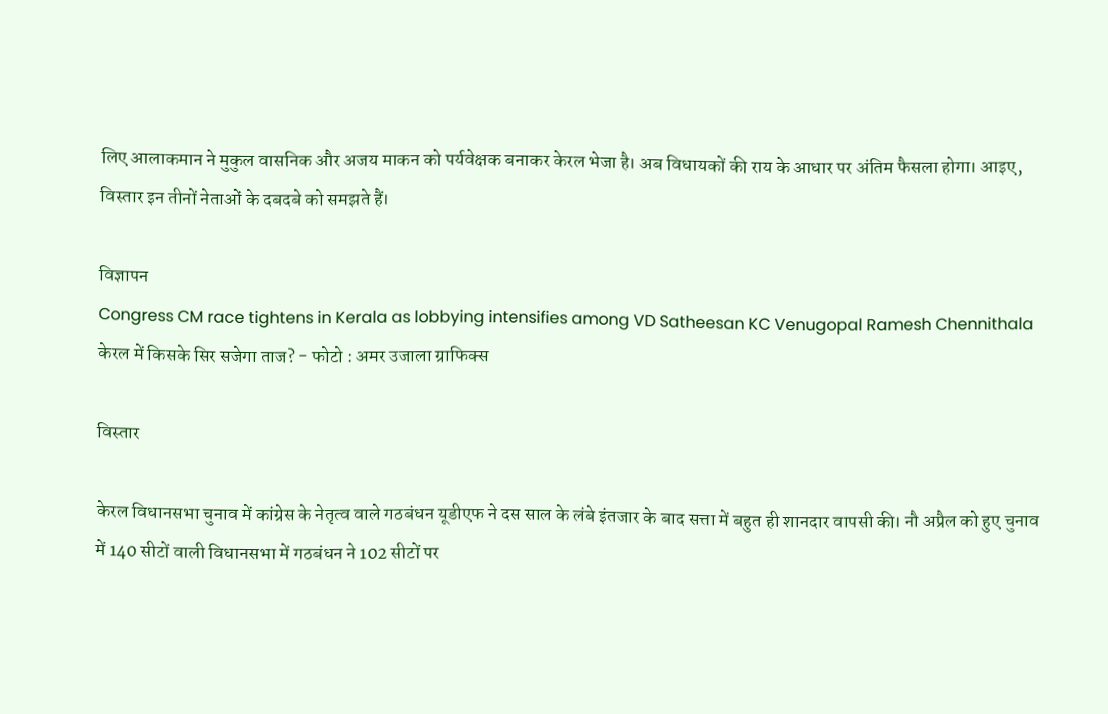लिए आलाकमान ने मुकुल वासनिक और अजय माकन को पर्यवेक्षक बनाकर केरल भेजा है। अब विधायकों की राय के आधार पर अंतिम फैसला होगा। आइए, विस्तार इन तीनों नेताओं के दबदबे को समझते हैं।

विज्ञापन
Congress CM race tightens in Kerala as lobbying intensifies among VD Satheesan KC Venugopal Ramesh Chennithala
केरल में किसके सिर सजेगा ताज? - फोटो : अमर उजाला ग्राफिक्स

विस्तार

केरल विधानसभा चुनाव में कांग्रेस के नेतृत्व वाले गठबंधन यूडीएफ ने दस साल के लंबे इंतजार के बाद सत्ता में बहुत ही शानदार वापसी की। नौ अप्रैल को हुए चुनाव में 140 सीटों वाली विधानसभा में गठबंधन ने 102 सीटों पर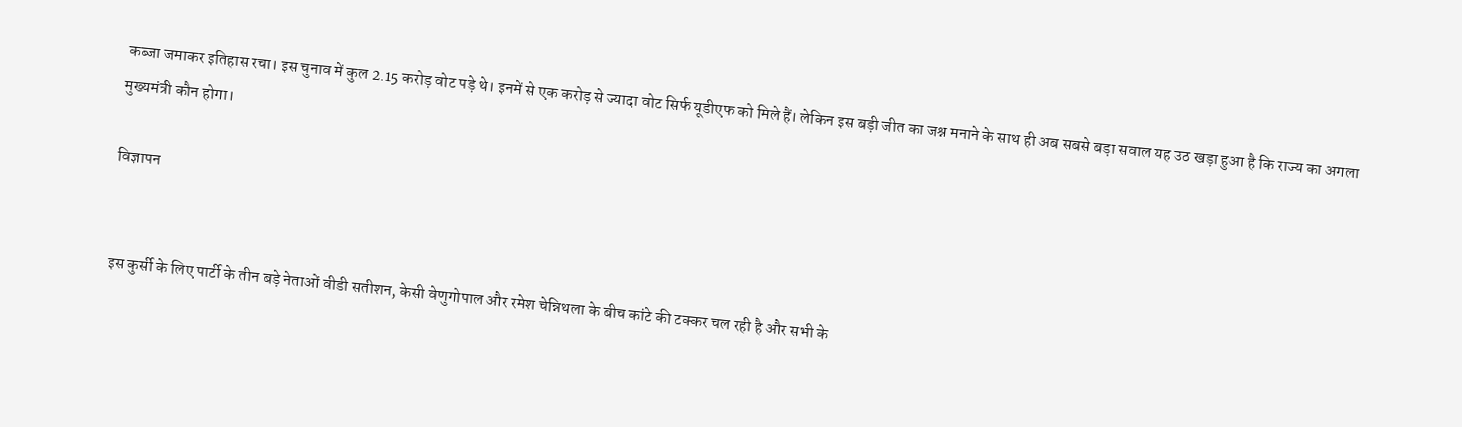कब्जा जमाकर इतिहास रचा। इस चुनाव में कुल 2.15 करोड़ वोट पड़े थे। इनमें से एक करोड़ से ज्यादा वोट सिर्फ यूडीएफ को मिले हैं। लेकिन इस बड़ी जीत का जश्न मनाने के साथ ही अब सबसे बड़ा सवाल यह उठ खड़ा हुआ है कि राज्य का अगला मुख्यमंत्री कौन होगा।

विज्ञापन


इस कुर्सी के लिए पार्टी के तीन बड़े नेताओं वीडी सतीशन, केसी वेणुगोपाल और रमेश चेन्निथला के बीच कांटे की टक्कर चल रही है और सभी के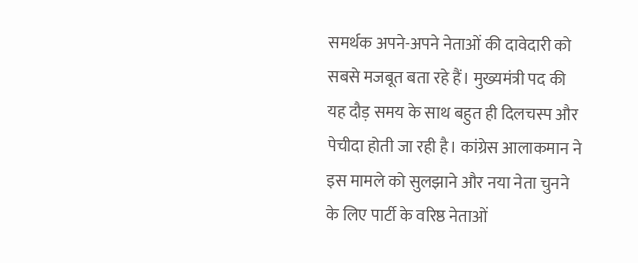समर्थक अपने-अपने नेताओं की दावेदारी को सबसे मजबूत बता रहे हैं। मुख्यमंत्री पद की यह दौड़ समय के साथ बहुत ही दिलचस्प और पेचीदा होती जा रही है। कांग्रेस आलाकमान ने इस मामले को सुलझाने और नया नेता चुनने के लिए पार्टी के वरिष्ठ नेताओं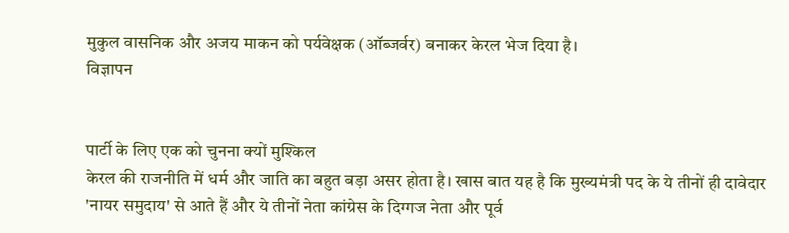मुकुल वासनिक और अजय माकन को पर्यवेक्षक (ऑब्जर्वर) बनाकर केरल भेज दिया है।
विज्ञापन


पार्टी के लिए एक को चुनना क्यों मुश्किल
केरल की राजनीति में धर्म और जाति का बहुत बड़ा असर होता है। खास बात यह है कि मुख्यमंत्री पद के ये तीनों ही दावेदार 'नायर समुदाय' से आते हैं और ये तीनों नेता कांग्रेस के दिग्गज नेता और पूर्व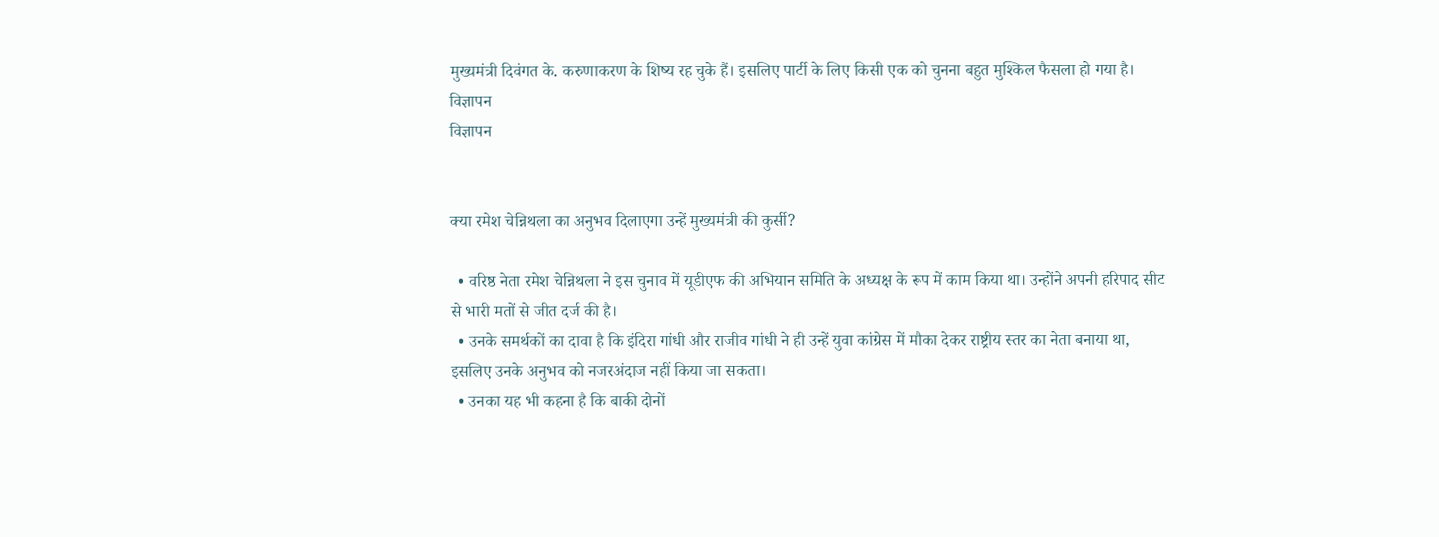मुख्यमंत्री दिवंगत के. करुणाकरण के शिष्य रह चुके हैं। इसलिए पार्टी के लिए किसी एक को चुनना बहुत मुश्किल फैसला हो गया है।
विज्ञापन
विज्ञापन


क्या रमेश चेन्निथला का अनुभव दिलाएगा उन्हें मुख्यमंत्री की कुर्सी?

  • वरिष्ठ नेता रमेश चेन्निथला ने इस चुनाव में यूडीएफ की अभियान समिति के अध्यक्ष के रूप में काम किया था। उन्होंने अपनी हरिपाद सीट से भारी मतों से जीत दर्ज की है।
  • उनके समर्थकों का दावा है कि इंदिरा गांधी और राजीव गांधी ने ही उन्हें युवा कांग्रेस में मौका देकर राष्ट्रीय स्तर का नेता बनाया था, इसलिए उनके अनुभव को नजरअंदाज नहीं किया जा सकता।
  • उनका यह भी कहना है कि बाकी दोनों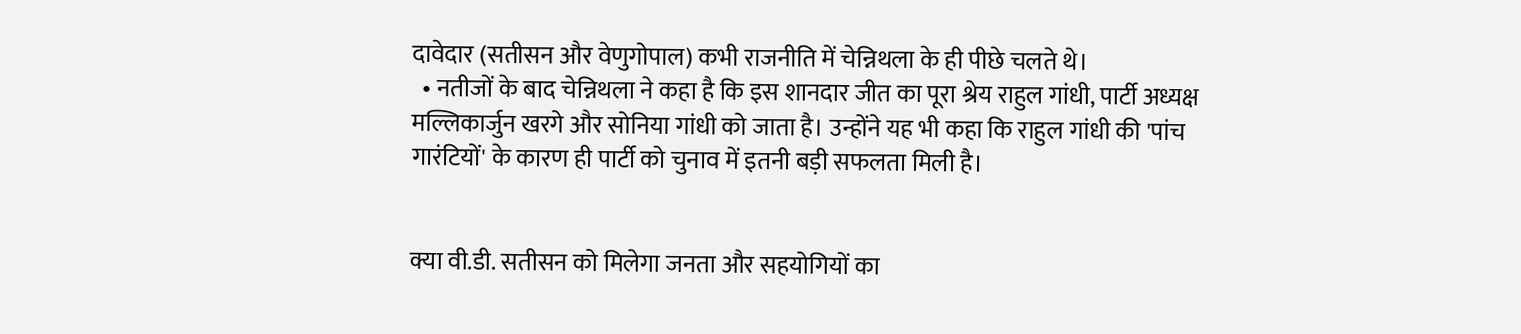दावेदार (सतीसन और वेणुगोपाल) कभी राजनीति में चेन्निथला के ही पीछे चलते थे।
  • नतीजों के बाद चेन्निथला ने कहा है कि इस शानदार जीत का पूरा श्रेय राहुल गांधी, पार्टी अध्यक्ष मल्लिकार्जुन खरगे और सोनिया गांधी को जाता है। उन्होंने यह भी कहा कि राहुल गांधी की 'पांच गारंटियों' के कारण ही पार्टी को चुनाव में इतनी बड़ी सफलता मिली है।


क्या वी.डी. सतीसन को मिलेगा जनता और सहयोगियों का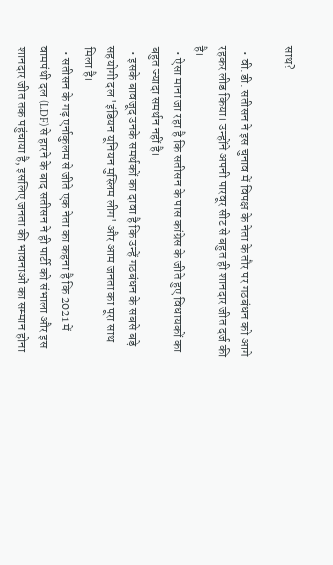साथ?

  • वी.डी. सतीसन ने इस चुनाव में विपक्ष के नेता के तौर पर गठबंधन को आगे रहकर लीड किया। उन्होंने अपनी पारवूर सीट से बहुत ही शानदार जीत दर्ज की है।
  • ऐसा माना जा रहा है कि सतीसन के पास कांग्रेस के जीते हुए विधायकों का बहुत ज्यादा समर्थन नहीं है।
  • इसके बावजूद उनके समर्थकों का दावा है कि उन्हें गठबंधन के सबसे बड़े सहयोगी दल 'इंडियन यूनियन मुस्लिम लीग' और आम जनता का पूरा साथ मिला है।
  • सतीसन के गढ़ एर्नाकुलम से जीते एक नेता का कहना है कि 2021 में वामपंथी दल (LDF) से हारने के बाद सतीसन ने ही पार्टी को संभाला और इस शानदार जीत तक पहुंचाया है, इसलिए जनता की भावनाओं का सम्मान होना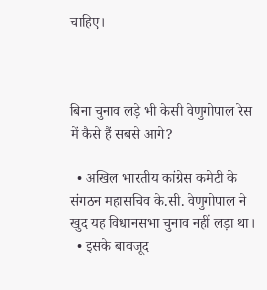चाहिए।



बिना चुनाव लड़े भी केसी वेणुगोपाल रेस में कैसे हैं सबसे आगे?

  • अखिल भारतीय कांग्रेस कमेटी के संगठन महासचिव के.सी. वेणुगोपाल ने खुद यह विधानसभा चुनाव नहीं लड़ा था।
  • इसके बावजूद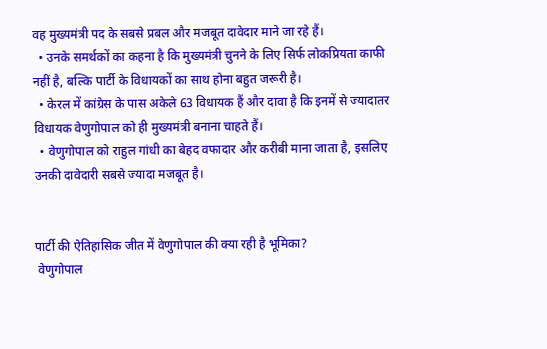वह मुख्यमंत्री पद के सबसे प्रबल और मजबूत दावेदार माने जा रहे हैं।
  • उनके समर्थकों का कहना है कि मुख्यमंत्री चुनने के लिए सिर्फ लोकप्रियता काफी नहीं है, बल्कि पार्टी के विधायकों का साथ होना बहुत जरूरी है।
  • केरल में कांग्रेस के पास अकेले 63 विधायक हैं और दावा है कि इनमें से ज्यादातर विधायक वेणुगोपाल को ही मुख्यमंत्री बनाना चाहते हैं।
  • वेणुगोपाल को राहुल गांधी का बेहद वफादार और करीबी माना जाता है, इसलिए उनकी दावेदारी सबसे ज्यादा मजबूत है।


पार्टी की ऐतिहासिक जीत में वेणुगोपाल की क्या रही है भूमिका?
 वेणुगोपाल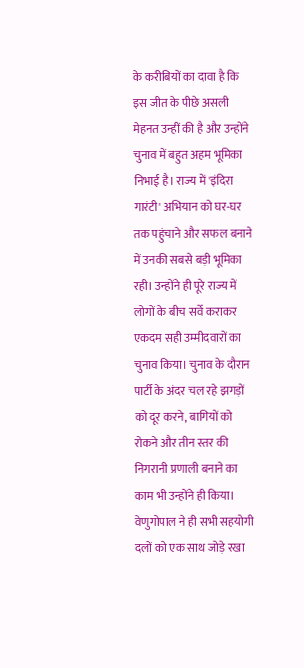के करीबियों का दावा है कि इस जीत के पीछे असली मेहनत उन्हीं की है और उन्होंने चुनाव में बहुत अहम भूमिका निभाई है। राज्य में 'इंदिरा गारंटी' अभियान को घर-घर तक पहुंचाने और सफल बनाने में उनकी सबसे बड़ी भूमिका रही। उन्होंने ही पूरे राज्य में लोगों के बीच सर्वे कराकर एकदम सही उम्मीदवारों का चुनाव किया। चुनाव के दौरान पार्टी के अंदर चल रहे झगड़ों को दूर करने, बागियों को रोकने और तीन स्तर की निगरानी प्रणाली बनाने का काम भी उन्होंने ही किया। वेणुगोपाल ने ही सभी सहयोगी दलों को एक साथ जोड़े रखा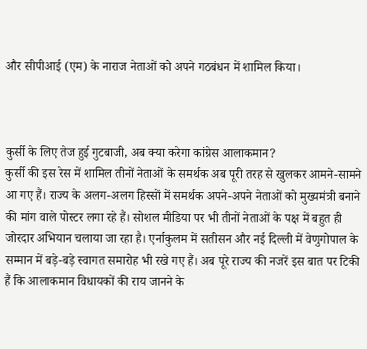और सीपीआई (एम) के नाराज नेताओं को अपने गठबंधन में शामिल किया।



कुर्सी के लिए तेज हुई गुटबाजी, अब क्या करेगा कांग्रेस आलाकमान?
कुर्सी की इस रेस में शामिल तीनों नेताओं के समर्थक अब पूरी तरह से खुलकर आमने-सामने आ गए हैं। राज्य के अलग-अलग हिस्सों में समर्थक अपने-अपने नेताओं को मुख्यमंत्री बनाने की मांग वाले पोस्टर लगा रहे हैं। सोशल मीडिया पर भी तीनों नेताओं के पक्ष में बहुत ही जोरदार अभियान चलाया जा रहा है। एर्नाकुलम में सतीसन और नई दिल्ली में वेणुगोपाल के सम्मान में बड़े-बड़े स्वागत समारोह भी रखे गए हैं। अब पूरे राज्य की नजरें इस बात पर टिकी हैं कि आलाकमान विधायकों की राय जानने के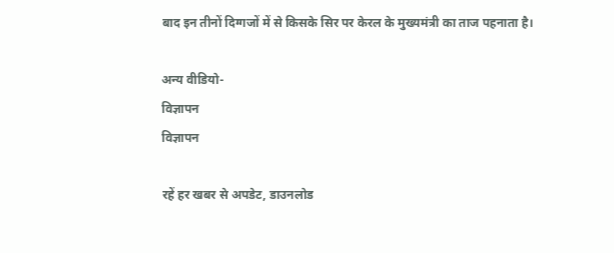बाद इन तीनों दिग्गजों में से किसके सिर पर केरल के मुख्यमंत्री का ताज पहनाता है।

अन्य वीडियो-
विज्ञापन
विज्ञापन

रहें हर खबर से अपडेट, डाउनलोड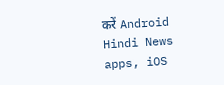करें Android Hindi News apps, iOS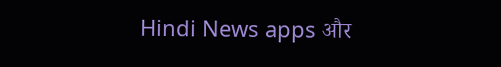Hindi News apps और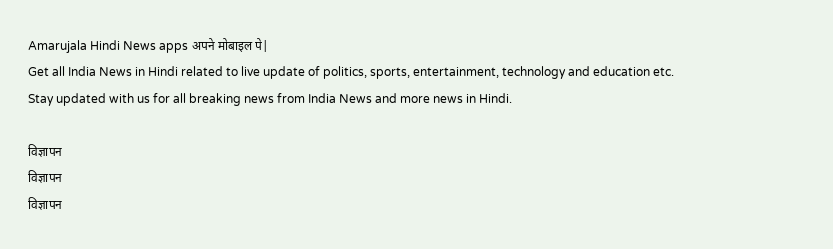Amarujala Hindi News apps अपने मोबाइल पे|
Get all India News in Hindi related to live update of politics, sports, entertainment, technology and education etc. Stay updated with us for all breaking news from India News and more news in Hindi.

विज्ञापन
विज्ञापन
विज्ञापन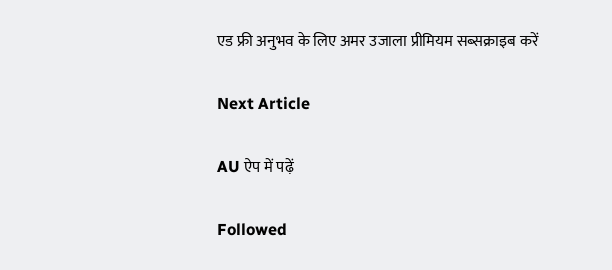एड फ्री अनुभव के लिए अमर उजाला प्रीमियम सब्सक्राइब करें

Next Article

AU ऐप में पढ़ें

Followed